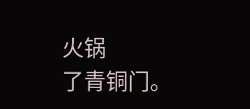火锅
了青铜门。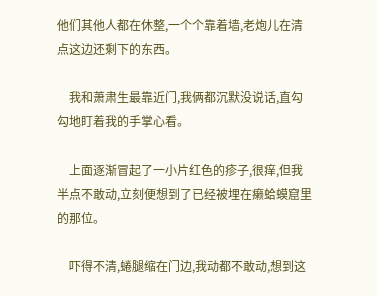他们其他人都在休整,一个个靠着墙,老炮儿在清点这边还剩下的东西。

    我和萧肃生最靠近门,我俩都沉默没说话,直勾勾地盯着我的手掌心看。

    上面逐渐冒起了一小片红色的疹子,很痒,但我半点不敢动,立刻便想到了已经被埋在癞蛤蟆窟里的那位。

    吓得不清,蜷腿缩在门边,我动都不敢动,想到这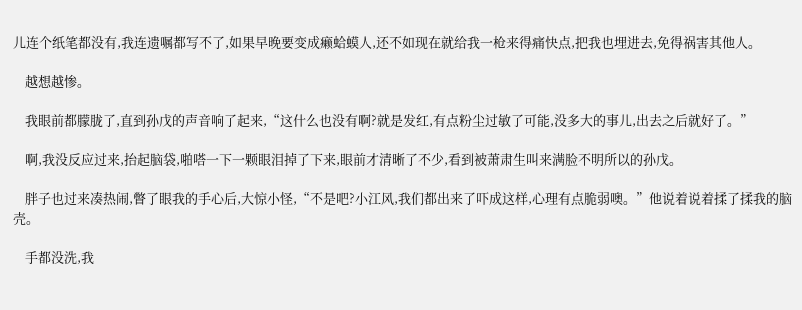儿连个纸笔都没有,我连遗嘱都写不了,如果早晚要变成癞蛤蟆人,还不如现在就给我一枪来得痛快点,把我也埋进去,免得祸害其他人。

    越想越惨。

    我眼前都朦胧了,直到孙戊的声音响了起来,“这什么也没有啊?就是发红,有点粉尘过敏了可能,没多大的事儿,出去之后就好了。”

    啊,我没反应过来,抬起脑袋,啪嗒一下一颗眼泪掉了下来,眼前才清晰了不少,看到被萧肃生叫来满脸不明所以的孙戊。

    胖子也过来凑热闹,瞥了眼我的手心后,大惊小怪,“不是吧?小江风,我们都出来了吓成这样,心理有点脆弱噢。”他说着说着揉了揉我的脑壳。

    手都没洗,我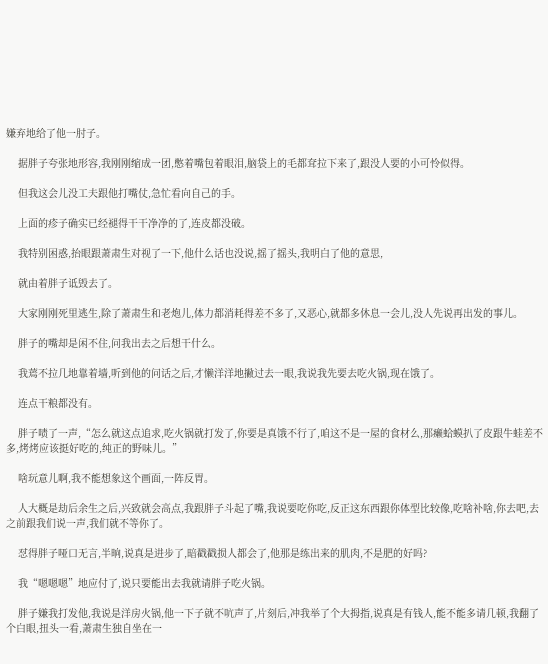嫌弃地给了他一肘子。

    据胖子夸张地形容,我刚刚缩成一团,憋着嘴包着眼泪,脑袋上的毛都耷拉下来了,跟没人要的小可怜似得。

    但我这会儿没工夫跟他打嘴仗,急忙看向自己的手。

    上面的疹子确实已经褪得干干净净的了,连皮都没破。

    我特别困惑,抬眼跟萧肃生对视了一下,他什么话也没说,摇了摇头,我明白了他的意思,

    就由着胖子诋毁去了。

    大家刚刚死里逃生,除了萧肃生和老炮儿,体力都消耗得差不多了,又恶心,就都多休息一会儿,没人先说再出发的事儿。

    胖子的嘴却是闲不住,问我出去之后想干什么。

    我蔫不拉几地靠着墙,听到他的问话之后,才懒洋洋地撇过去一眼,我说我先要去吃火锅,现在饿了。

    连点干粮都没有。

    胖子啧了一声,“怎么就这点追求,吃火锅就打发了,你要是真饿不行了,咱这不是一屋的食材么,那癞蛤蟆扒了皮跟牛蛙差不多,烤烤应该挺好吃的,纯正的野味儿。”

    啥玩意儿啊,我不能想象这个画面,一阵反胃。

    人大概是劫后余生之后,兴致就会高点,我跟胖子斗起了嘴,我说要吃你吃,反正这东西跟你体型比较像,吃啥补啥,你去吧,去之前跟我们说一声,我们就不等你了。

    怼得胖子哑口无言,半晌,说真是进步了,暗戳戳损人都会了,他那是练出来的肌肉,不是肥的好吗?

    我“嗯嗯嗯”地应付了,说只要能出去我就请胖子吃火锅。

    胖子嫌我打发他,我说是洋房火锅,他一下子就不吭声了,片刻后,冲我举了个大拇指,说真是有钱人,能不能多请几顿,我翻了个白眼,扭头一看,萧肃生独自坐在一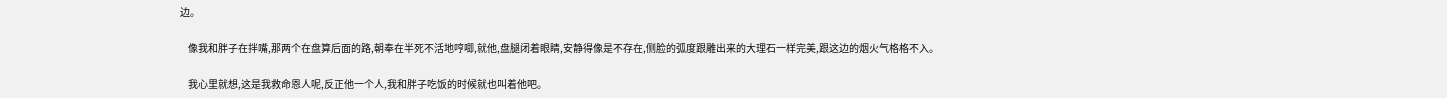边。

    像我和胖子在拌嘴,那两个在盘算后面的路,朝奉在半死不活地哼唧,就他,盘腿闭着眼睛,安静得像是不存在,侧脸的弧度跟雕出来的大理石一样完美,跟这边的烟火气格格不入。

    我心里就想,这是我救命恩人呢,反正他一个人,我和胖子吃饭的时候就也叫着他吧。